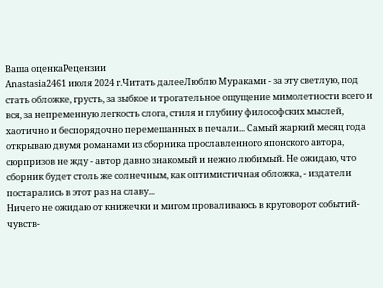Ваша оценкаРецензии
Anastasia2461 июля 2024 г.Читать далееЛюблю Мураками - за эту светлую, под стать обложке, грусть, за зыбкое и трогательное ощущение мимолетности всего и вся, за непременную легкость слога, стиля и глубину философских мыслей, хаотично и беспорядочно перемешанных в печали... Самый жаркий месяц года открываю двумя романами из сборника прославленного японского автора, сюрпризов не жду - автор давно знакомый и нежно любимый. Не ожидаю, что сборник будет столь же солнечным, как оптимистичная обложка, - издатели постарались в этот раз на славу...
Ничего не ожидаю от книжечки и мигом проваливаюсь в круговорот событий-чувств-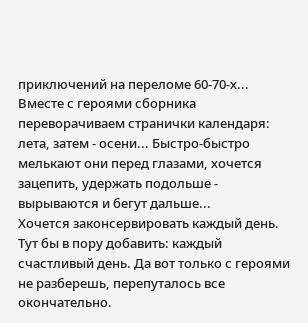приключений на переломе 60-70-х... Вместе с героями сборника переворачиваем странички календаря: лета, затем - осени... Быстро-быстро мелькают они перед глазами, хочется зацепить, удержать подольше - вырываются и бегут дальше...
Хочется законсервировать каждый день. Тут бы в пору добавить: каждый счастливый день. Да вот только с героями не разберешь, перепуталось все окончательно.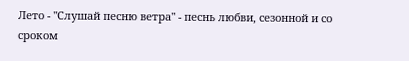Лето - "Слушай песню ветра" - песнь любви, сезонной и со сроком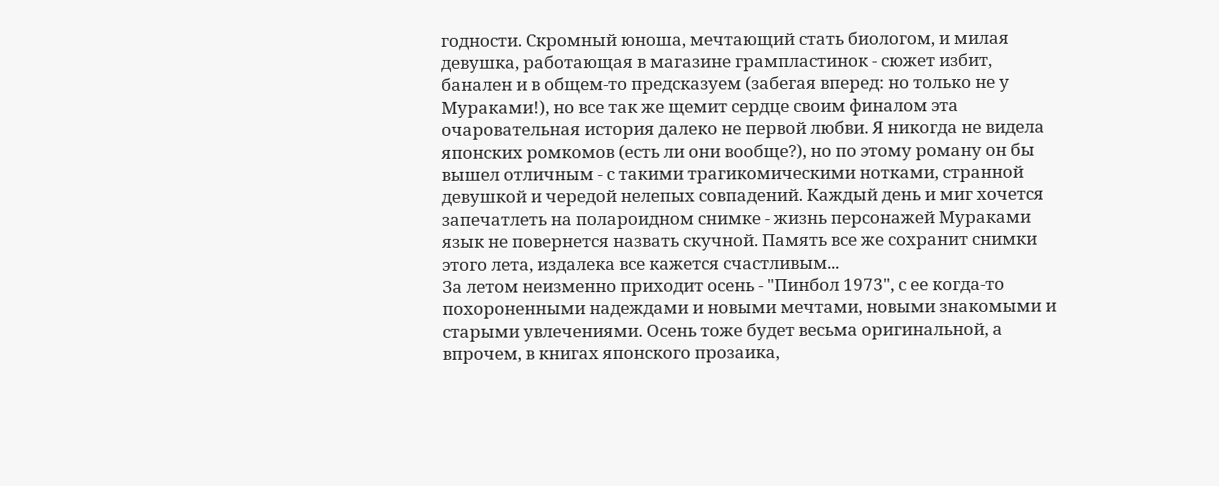годности. Скромный юноша, мечтающий стать биологом, и милая девушка, работающая в магазине грампластинок - сюжет избит, банален и в общем-то предсказуем (забегая вперед: но только не у Мураками!), но все так же щемит сердце своим финалом эта очаровательная история далеко не первой любви. Я никогда не видела японских ромкомов (есть ли они вообще?), но по этому роману он бы вышел отличным - с такими трагикомическими нотками, странной девушкой и чередой нелепых совпадений. Каждый день и миг хочется запечатлеть на полароидном снимке - жизнь персонажей Мураками язык не повернется назвать скучной. Память все же сохранит снимки этого лета, издалека все кажется счастливым...
За летом неизменно приходит осень - "Пинбол 1973", с ее когда-то похороненными надеждами и новыми мечтами, новыми знакомыми и старыми увлечениями. Осень тоже будет весьма оригинальной, а впрочем, в книгах японского прозаика,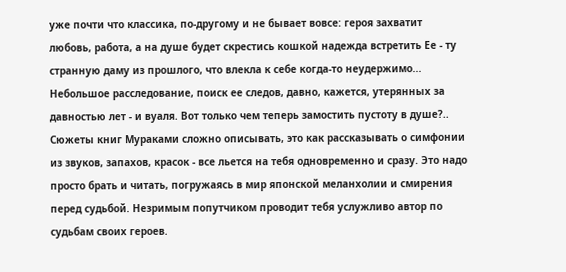уже почти что классика, по-другому и не бывает вовсе: героя захватит любовь, работа, а на душе будет скрестись кошкой надежда встретить Ее - ту странную даму из прошлого, что влекла к себе когда-то неудержимо... Небольшое расследование, поиск ее следов, давно, кажется, утерянных за давностью лет - и вуаля. Вот только чем теперь замостить пустоту в душе?..
Сюжеты книг Мураками сложно описывать, это как рассказывать о симфонии из звуков, запахов, красок - все льется на тебя одновременно и сразу. Это надо просто брать и читать, погружаясь в мир японской меланхолии и смирения перед судьбой. Незримым попутчиком проводит тебя услужливо автор по судьбам своих героев.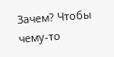Зачем? Чтобы чему-то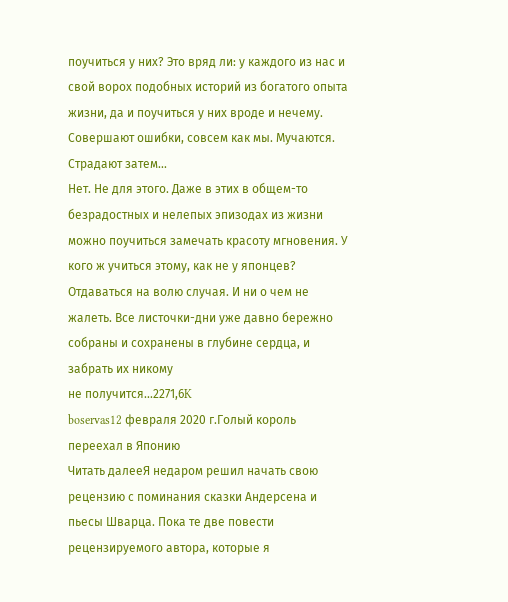поучиться у них? Это вряд ли: у каждого из нас и свой ворох подобных историй из богатого опыта жизни, да и поучиться у них вроде и нечему. Совершают ошибки, совсем как мы. Мучаются. Страдают затем...
Нет. Не для этого. Даже в этих в общем-то безрадостных и нелепых эпизодах из жизни можно поучиться замечать красоту мгновения. У кого ж учиться этому, как не у японцев? Отдаваться на волю случая. И ни о чем не жалеть. Все листочки-дни уже давно бережно собраны и сохранены в глубине сердца, и забрать их никому
не получится...2271,6K
boservas12 февраля 2020 г.Голый король переехал в Японию
Читать далееЯ недаром решил начать свою рецензию с поминания сказки Андерсена и пьесы Шварца. Пока те две повести рецензируемого автора, которые я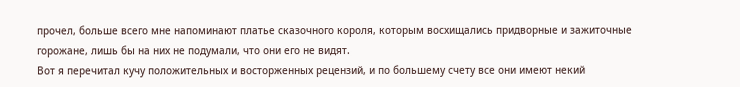прочел, больше всего мне напоминают платье сказочного короля, которым восхищались придворные и зажиточные горожане, лишь бы на них не подумали, что они его не видят.
Вот я перечитал кучу положительных и восторженных рецензий, и по большему счету все они имеют некий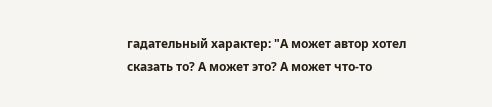гадательный характер: "А может автор хотел сказать то? А может это? А может что-то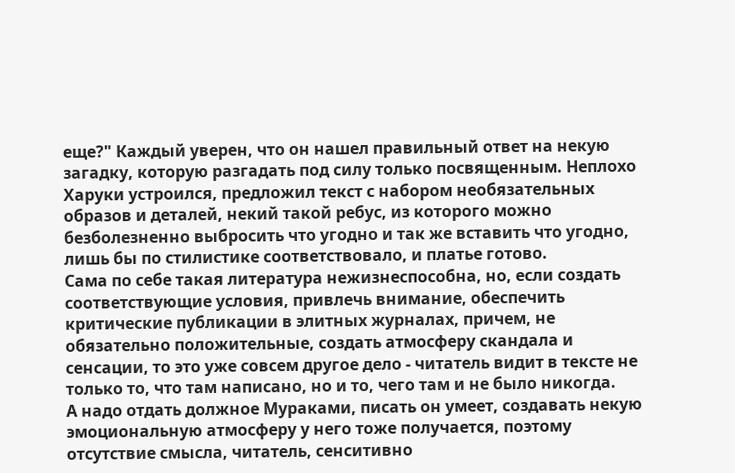еще?" Каждый уверен, что он нашел правильный ответ на некую загадку, которую разгадать под силу только посвященным. Неплохо Харуки устроился, предложил текст с набором необязательных образов и деталей, некий такой ребус, из которого можно безболезненно выбросить что угодно и так же вставить что угодно, лишь бы по стилистике соответствовало, и платье готово.
Сама по себе такая литература нежизнеспособна, но, если создать соответствующие условия, привлечь внимание, обеспечить критические публикации в элитных журналах, причем, не обязательно положительные, создать атмосферу скандала и сенсации, то это уже совсем другое дело - читатель видит в тексте не только то, что там написано, но и то, чего там и не было никогда.
А надо отдать должное Мураками, писать он умеет, создавать некую эмоциональную атмосферу у него тоже получается, поэтому отсутствие смысла, читатель, сенситивно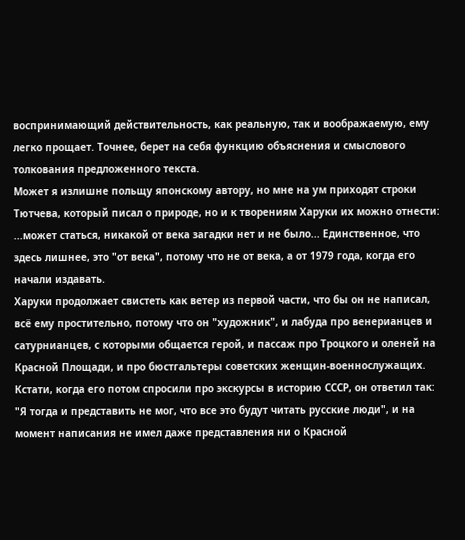воспринимающий действительность, как реальную, так и воображаемую, ему легко прощает. Точнее, берет на себя функцию объяснения и смыслового толкования предложенного текста.
Может я излишне польщу японскому автору, но мне на ум приходят строки Тютчева, который писал о природе, но и к творениям Харуки их можно отнести: ...может статься, никакой от века загадки нет и не было... Единственное, что здесь лишнее, это "от века", потому что не от века, а от 1979 года, когда его начали издавать.
Харуки продолжает свистеть как ветер из первой части, что бы он не написал, всё ему простительно, потому что он "художник", и лабуда про венерианцев и сатурнианцев, с которыми общается герой, и пассаж про Троцкого и оленей на Красной Площади, и про бюстгальтеры советских женщин-военнослужащих. Кстати, когда его потом спросили про экскурсы в историю СССР, он ответил так: "Я тогда и представить не мог, что все это будут читать русские люди", и на момент написания не имел даже представления ни о Красной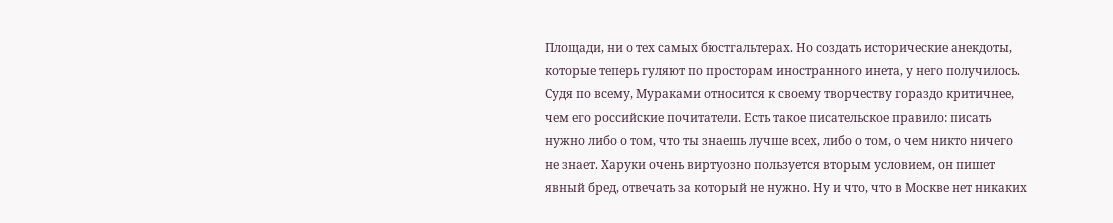Площади, ни о тех самых бюстгальтерах. Но создать исторические анекдоты, которые теперь гуляют по просторам иностранного инета, у него получилось.
Судя по всему, Мураками относится к своему творчеству гораздо критичнее, чем его российские почитатели. Есть такое писательское правило: писать нужно либо о том, что ты знаешь лучше всех, либо о том, о чем никто ничего не знает. Харуки очень виртуозно пользуется вторым условием, он пишет явный бред, отвечать за который не нужно. Ну и что, что в Москве нет никаких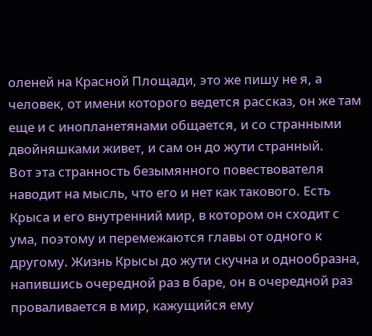оленей на Красной Площади, это же пишу не я, а человек, от имени которого ведется рассказ, он же там еще и с инопланетянами общается, и со странными двойняшками живет, и сам он до жути странный.
Вот эта странность безымянного повествователя наводит на мысль, что его и нет как такового. Есть Крыса и его внутренний мир, в котором он сходит с ума, поэтому и перемежаются главы от одного к другому. Жизнь Крысы до жути скучна и однообразна, напившись очередной раз в баре, он в очередной раз проваливается в мир, кажущийся ему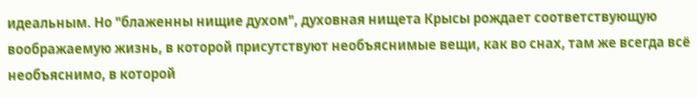идеальным. Но "блаженны нищие духом", духовная нищета Крысы рождает соответствующую воображаемую жизнь, в которой присутствуют необъяснимые вещи, как во снах, там же всегда всё необъяснимо, в которой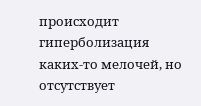происходит гиперболизация каких-то мелочей, но отсутствует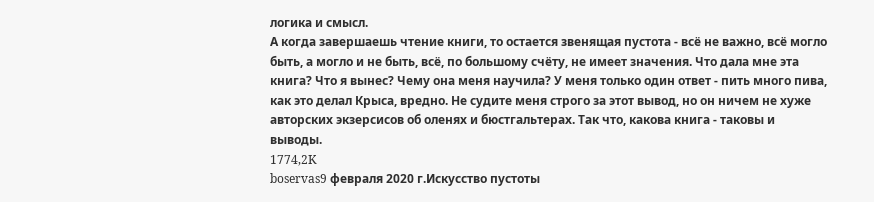логика и смысл.
А когда завершаешь чтение книги, то остается звенящая пустота - всё не важно, всё могло быть, а могло и не быть, всё, по большому счёту, не имеет значения. Что дала мне эта книга? Что я вынес? Чему она меня научила? У меня только один ответ - пить много пива, как это делал Крыса, вредно. Не судите меня строго за этот вывод, но он ничем не хуже авторских экзерсисов об оленях и бюстгальтерах. Так что, какова книга - таковы и выводы.
1774,2K
boservas9 февраля 2020 г.Искусство пустоты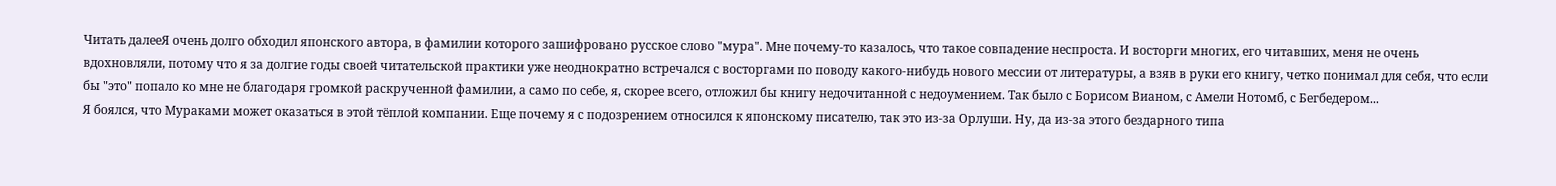Читать далееЯ очень долго обходил японского автора, в фамилии которого зашифровано русское слово "мура". Мне почему-то казалось, что такое совпадение неспроста. И восторги многих, его читавших, меня не очень вдохновляли, потому что я за долгие годы своей читательской практики уже неоднократно встречался с восторгами по поводу какого-нибудь нового мессии от литературы, а взяв в руки его книгу, четко понимал для себя, что если бы "это" попало ко мне не благодаря громкой раскрученной фамилии, а само по себе, я, скорее всего, отложил бы книгу недочитанной с недоумением. Так было с Борисом Вианом, с Амели Нотомб, с Бегбедером...
Я боялся, что Мураками может оказаться в этой тёплой компании. Еще почему я с подозрением относился к японскому писателю, так это из-за Орлуши. Ну, да из-за этого бездарного типа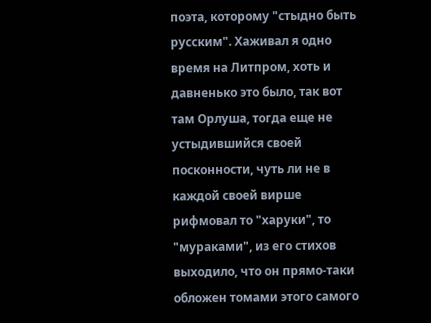поэта, которому "стыдно быть русским". Хаживал я одно время на Литпром, хоть и давненько это было, так вот там Орлуша, тогда еще не устыдившийся своей посконности, чуть ли не в каждой своей вирше рифмовал то "харуки", то "мураками", из его стихов выходило, что он прямо-таки обложен томами этого самого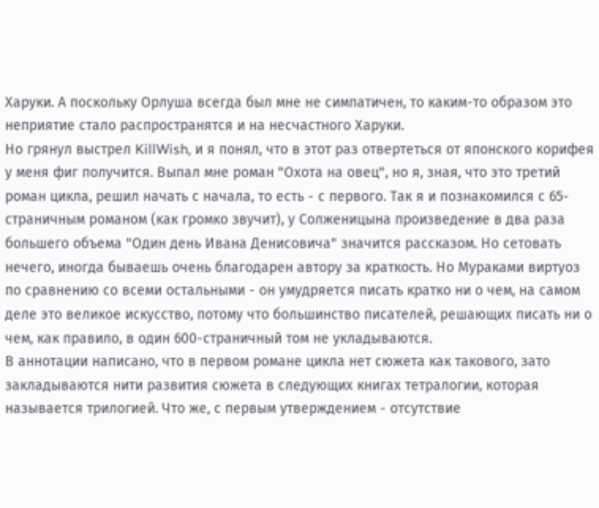Харуки. А поскольку Орлуша всегда был мне не симпатичен, то каким-то образом это неприятие стало распространятся и на несчастного Харуки.
Но грянул выстрел KillWish, и я понял, что в этот раз отвертеться от японского корифея у меня фиг получится. Выпал мне роман "Охота на овец", но я, зная, что это третий роман цикла, решил начать с начала, то есть - с первого. Так я и познакомился с 65-страничным романом (как громко звучит), у Солженицына произведение в два раза большего объема "Один день Ивана Денисовича" значится рассказом. Но сетовать нечего, иногда бываешь очень благодарен автору за краткость. Но Мураками виртуоз по сравнению со всеми остальными - он умудряется писать кратко ни о чем, на самом деле это великое искусство, потому что большинство писателей, решающих писать ни о чем, как правило, в один 600-страничный том не укладываются.
В аннотации написано, что в первом романе цикла нет сюжета как такового, зато закладываются нити развития сюжета в следующих книгах тетралогии, которая называется трилогией. Что же, с первым утверждением - отсутствие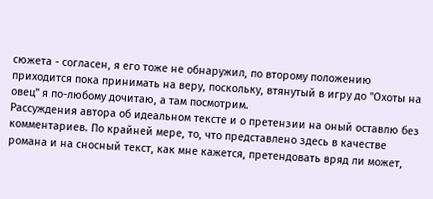сюжета - согласен, я его тоже не обнаружил, по второму положению приходится пока принимать на веру, поскольку, втянутый в игру до "Охоты на овец" я по-любому дочитаю, а там посмотрим.
Рассуждения автора об идеальном тексте и о претензии на оный оставлю без комментариев. По крайней мере, то, что представлено здесь в качестве романа и на сносный текст, как мне кажется, претендовать вряд ли может,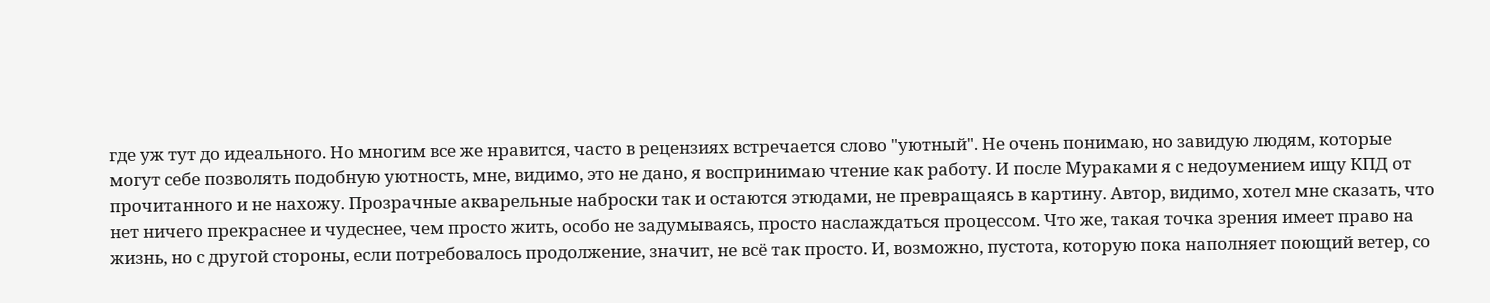где уж тут до идеального. Но многим все же нравится, часто в рецензиях встречается слово "уютный". Не очень понимаю, но завидую людям, которые могут себе позволять подобную уютность, мне, видимо, это не дано, я воспринимаю чтение как работу. И после Мураками я с недоумением ищу КПД от прочитанного и не нахожу. Прозрачные акварельные наброски так и остаются этюдами, не превращаясь в картину. Автор, видимо, хотел мне сказать, что нет ничего прекраснее и чудеснее, чем просто жить, особо не задумываясь, просто наслаждаться процессом. Что же, такая точка зрения имеет право на жизнь, но с другой стороны, если потребовалось продолжение, значит, не всё так просто. И, возможно, пустота, которую пока наполняет поющий ветер, со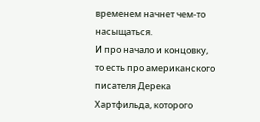временем начнет чем-то насыщаться.
И про начало и концовку, то есть про американского писателя Дерека Хартфильда, которого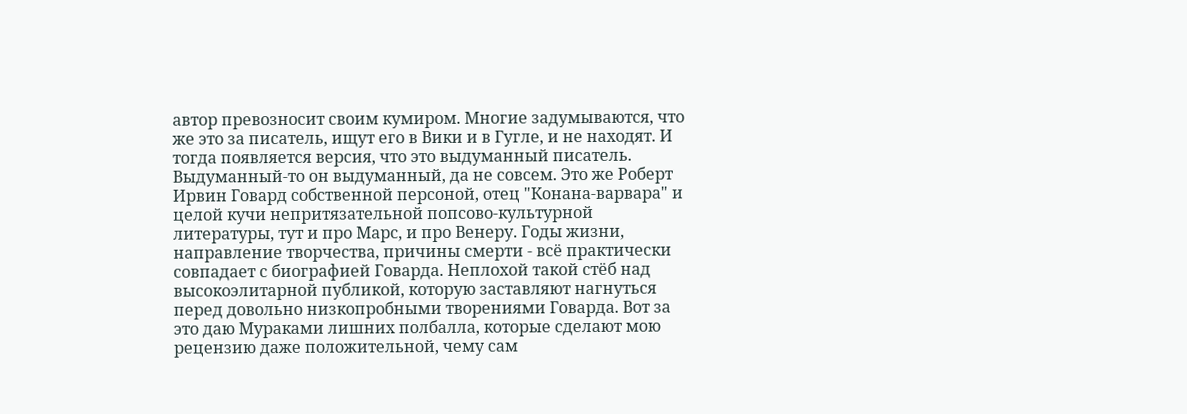автор превозносит своим кумиром. Многие задумываются, что же это за писатель, ищут его в Вики и в Гугле, и не находят. И тогда появляется версия, что это выдуманный писатель. Выдуманный-то он выдуманный, да не совсем. Это же Роберт Ирвин Говард собственной персоной, отец "Конана-варвара" и целой кучи непритязательной попсово-культурной литературы, тут и про Марс, и про Венеру. Годы жизни, направление творчества, причины смерти - всё практически совпадает с биографией Говарда. Неплохой такой стёб над высокоэлитарной публикой, которую заставляют нагнуться перед довольно низкопробными творениями Говарда. Вот за это даю Мураками лишних полбалла, которые сделают мою рецензию даже положительной, чему сам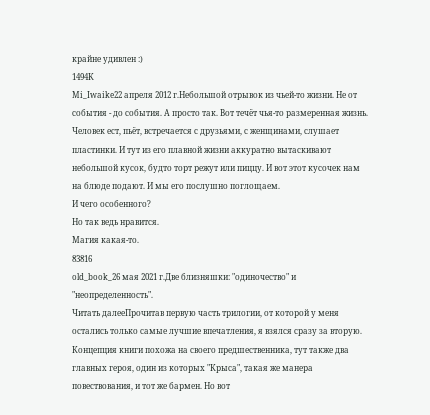крайне удивлен :)
1494K
Mi_Iwaike22 апреля 2012 г.Небольшой отрывок из чьей-то жизни. Не от события - до события. А просто так. Вот течёт чья-то размеренная жизнь. Человек ест, пьёт, встречается с друзьями, с женщинами, слушает пластинки. И тут из его плавной жизни аккуратно вытаскивают небольшой кусок, будто торт режут или пиццу. И вот этот кусочек нам на блюде подают. И мы его послушно поглощаем.
И чего особенного?
Но так ведь нравится.
Магия какая-то.
83816
old_book_26 мая 2021 г.Две близняшки: "одиночество" и "неопределенность".
Читать далееПрочитав первую часть трилогии, от которой у меня остались только самые лучшие впечатления, я взялся сразу за вторую. Концепция книги похожа на своего предшественника, тут также два главных героя, один из которых "Крыса", такая же манера повествования, и тот же бармен. Но вот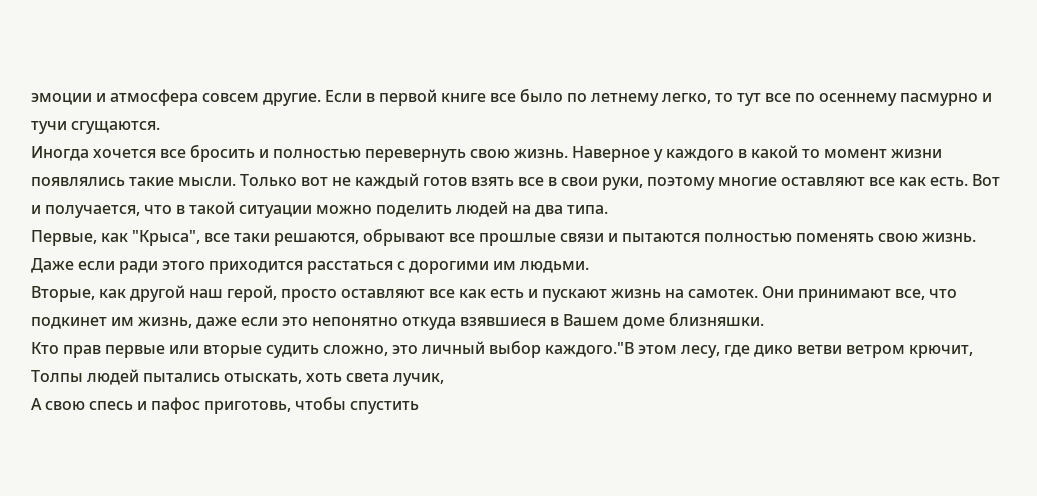эмоции и атмосфера совсем другие. Если в первой книге все было по летнему легко, то тут все по осеннему пасмурно и тучи сгущаются.
Иногда хочется все бросить и полностью перевернуть свою жизнь. Наверное у каждого в какой то момент жизни появлялись такие мысли. Только вот не каждый готов взять все в свои руки, поэтому многие оставляют все как есть. Вот и получается, что в такой ситуации можно поделить людей на два типа.
Первые, как "Крыса", все таки решаются, обрывают все прошлые связи и пытаются полностью поменять свою жизнь. Даже если ради этого приходится расстаться с дорогими им людьми.
Вторые, как другой наш герой, просто оставляют все как есть и пускают жизнь на самотек. Они принимают все, что подкинет им жизнь, даже если это непонятно откуда взявшиеся в Вашем доме близняшки.
Кто прав первые или вторые судить сложно, это личный выбор каждого."В этом лесу, где дико ветви ветром крючит,
Толпы людей пытались отыскать, хоть света лучик,
А свою спесь и пафос приготовь, чтобы спустить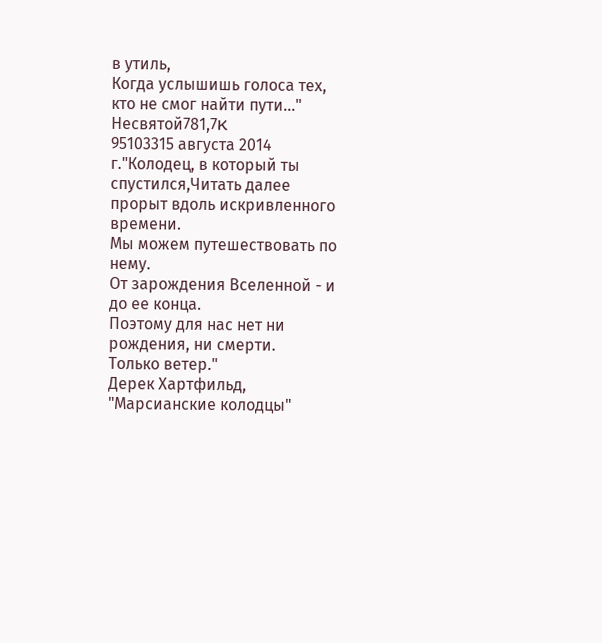в утиль,
Когда услышишь голоса тех, кто не смог найти пути..."
Несвятой781,7K
95103315 августа 2014 г."Колодец, в который ты спустился,Читать далее
прорыт вдоль искривленного времени.
Мы можем путешествовать по нему.
От зарождения Вселенной - и до ее конца.
Поэтому для нас нет ни рождения, ни смерти.
Только ветер."
Дерек Хартфильд, "Марсианские колодцы"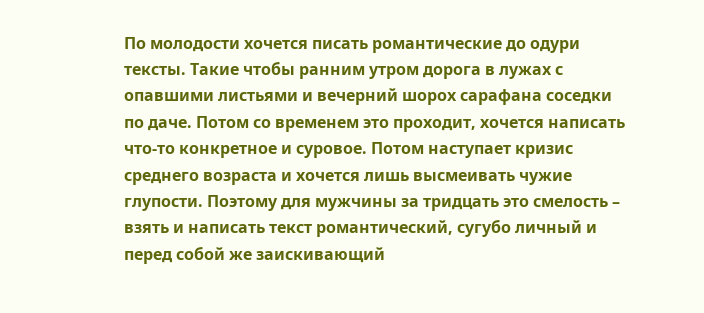По молодости хочется писать романтические до одури тексты. Такие чтобы ранним утром дорога в лужах с опавшими листьями и вечерний шорох сарафана соседки по даче. Потом со временем это проходит, хочется написать что-то конкретное и суровое. Потом наступает кризис среднего возраста и хочется лишь высмеивать чужие глупости. Поэтому для мужчины за тридцать это смелость – взять и написать текст романтический, сугубо личный и перед собой же заискивающий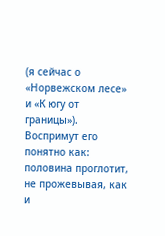(я сейчас о «Норвежском лесе» и «К югу от границы»). Воспримут его понятно как: половина проглотит, не прожевывая, как и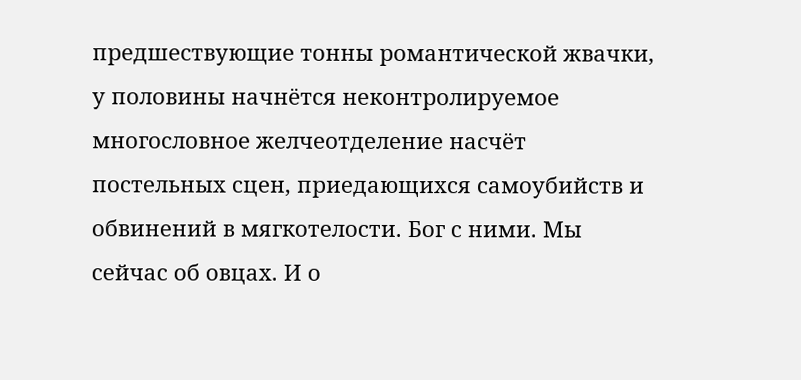предшествующие тонны романтической жвачки, у половины начнётся неконтролируемое многословное желчеотделение насчёт постельных сцен, приедающихся самоубийств и обвинений в мягкотелости. Бог с ними. Мы сейчас об овцах. И о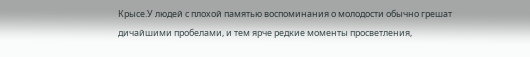Крысе.У людей с плохой памятью воспоминания о молодости обычно грешат дичайшими пробелами, и тем ярче редкие моменты просветления,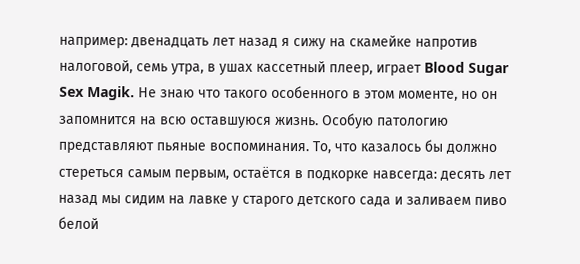например: двенадцать лет назад я сижу на скамейке напротив налоговой, семь утра, в ушах кассетный плеер, играет Blood Sugar Sex Magik. Не знаю что такого особенного в этом моменте, но он запомнится на всю оставшуюся жизнь. Особую патологию представляют пьяные воспоминания. То, что казалось бы должно стереться самым первым, остаётся в подкорке навсегда: десять лет назад мы сидим на лавке у старого детского сада и заливаем пиво белой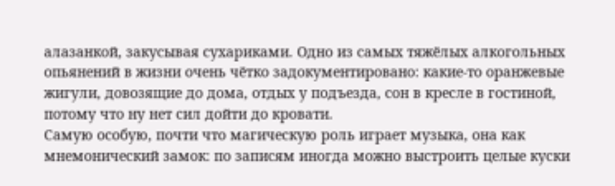алазанкой, закусывая сухариками. Одно из самых тяжёлых алкогольных опьянений в жизни очень чётко задокументировано: какие-то оранжевые жигули, довозящие до дома, отдых у подъезда, сон в кресле в гостиной, потому что ну нет сил дойти до кровати.
Самую особую, почти что магическую роль играет музыка, она как мнемонический замок: по записям иногда можно выстроить целые куски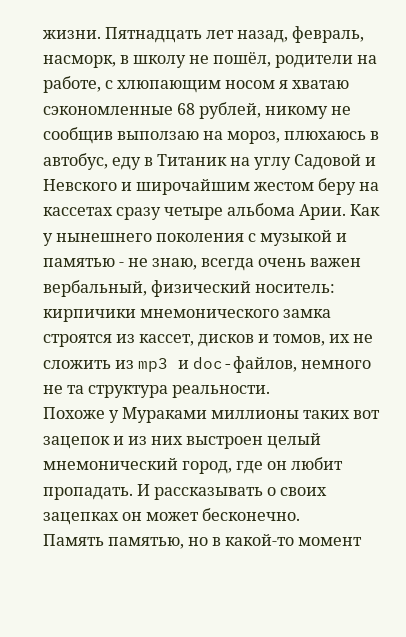жизни. Пятнадцать лет назад, февраль, насморк, в школу не пошёл, родители на работе, с хлюпающим носом я хватаю сэкономленные 68 рублей, никому не сообщив выползаю на мороз, плюхаюсь в автобус, еду в Титаник на углу Садовой и Невского и широчайшим жестом беру на кассетах сразу четыре альбома Арии. Как у нынешнего поколения с музыкой и памятью - не знаю, всегда очень важен вербальный, физический носитель: кирпичики мнемонического замка строятся из кассет, дисков и томов, их не сложить из mp3 и doc-файлов, немного не та структура реальности.
Похоже у Мураками миллионы таких вот зацепок и из них выстроен целый мнемонический город, где он любит пропадать. И рассказывать о своих зацепках он может бесконечно.
Память памятью, но в какой-то момент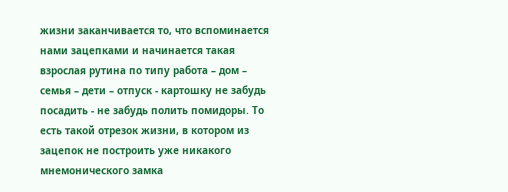жизни заканчивается то, что вспоминается нами зацепками и начинается такая взрослая рутина по типу работа – дом – семья – дети – отпуск - картошку не забудь посадить - не забудь полить помидоры. То есть такой отрезок жизни, в котором из зацепок не построить уже никакого мнемонического замка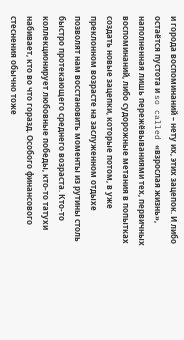и города воспоминаний – нету их, этих зацепок. И либо остаётся пустота и so called «взрослая жизнь», наполненная лишь пережёвываниями тех, первичных воспоминаний, либо судорожные метания в попытках создать новые зацепки, которые потом, в уже преклонном возрасте на заслуженном отдыхе позволят нам восстановить моменты из рутины столь быстро протекающего среднего возраста. Кто-то коллекционирует любовные победы, кто-то татухи набивает, кто во что горазд. Особого финансового стеснения обычно тоже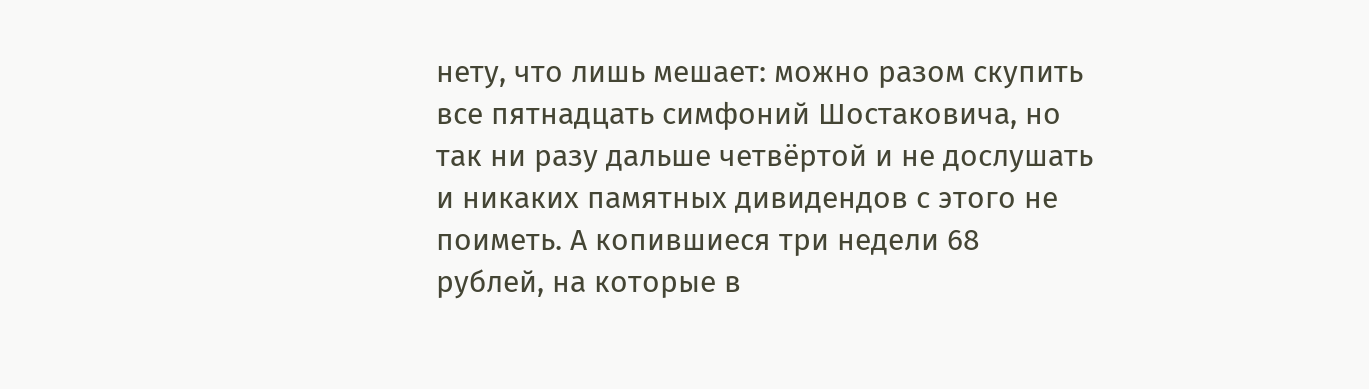нету, что лишь мешает: можно разом скупить все пятнадцать симфоний Шостаковича, но так ни разу дальше четвёртой и не дослушать и никаких памятных дивидендов с этого не поиметь. А копившиеся три недели 68 рублей, на которые в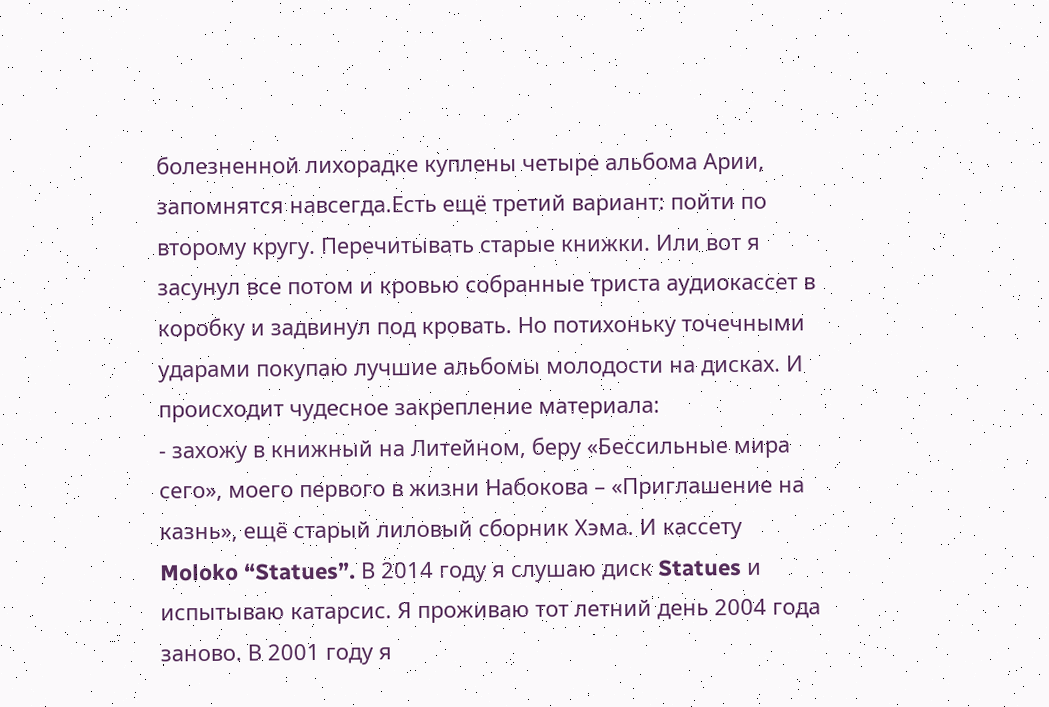болезненной лихорадке куплены четыре альбома Арии, запомнятся навсегда.Есть ещё третий вариант: пойти по второму кругу. Перечитывать старые книжки. Или вот я засунул все потом и кровью собранные триста аудиокассет в коробку и задвинул под кровать. Но потихоньку точечными ударами покупаю лучшие альбомы молодости на дисках. И происходит чудесное закрепление материала:
- захожу в книжный на Литейном, беру «Бессильные мира сего», моего первого в жизни Набокова – «Приглашение на казнь», ещё старый лиловый сборник Хэма. И кассету Moloko “Statues”. В 2014 году я слушаю диск Statues и испытываю катарсис. Я проживаю тот летний день 2004 года заново. В 2001 году я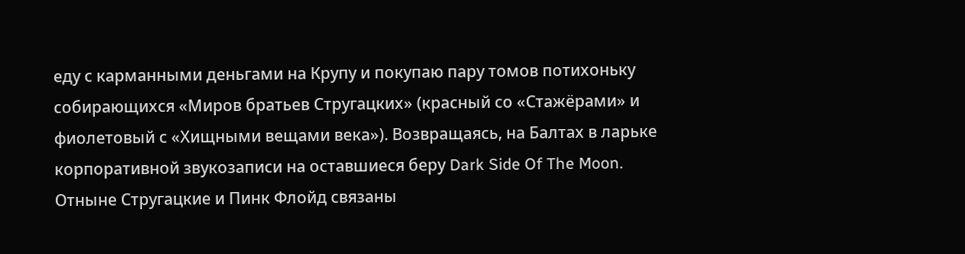еду с карманными деньгами на Крупу и покупаю пару томов потихоньку собирающихся «Миров братьев Стругацких» (красный со «Стажёрами» и фиолетовый с «Хищными вещами века»). Возвращаясь, на Балтах в ларьке корпоративной звукозаписи на оставшиеся беру Dark Side Of The Moon. Отныне Стругацкие и Пинк Флойд связаны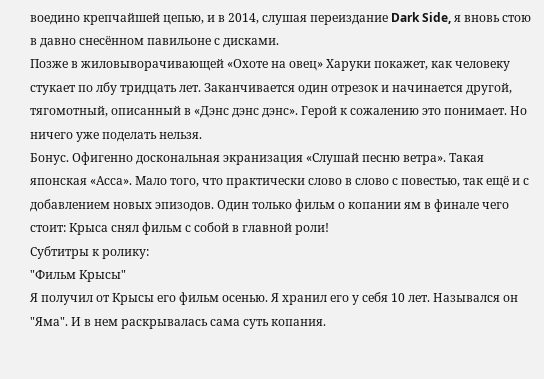воедино крепчайшей цепью, и в 2014, слушая переиздание Dark Side, я вновь стою в давно снесённом павильоне с дисками.
Позже в жиловыворачивающей «Охоте на овец» Харуки покажет, как человеку стукает по лбу тридцать лет. Заканчивается один отрезок и начинается другой, тягомотный, описанный в «Дэнс дэнс дэнс». Герой к сожалению это понимает. Но ничего уже поделать нельзя.
Бонус. Офигенно доскональная экранизация «Слушай песню ветра». Такая японская «Асса». Мало того, что практически слово в слово с повестью, так ещё и с добавлением новых эпизодов. Один только фильм о копании ям в финале чего стоит: Крыса снял фильм с собой в главной роли!
Субтитры к ролику:
"Фильм Крысы"
Я получил от Крысы его фильм осенью. Я хранил его у себя 10 лет. Назывался он "Яма". И в нем раскрывалась сама суть копания.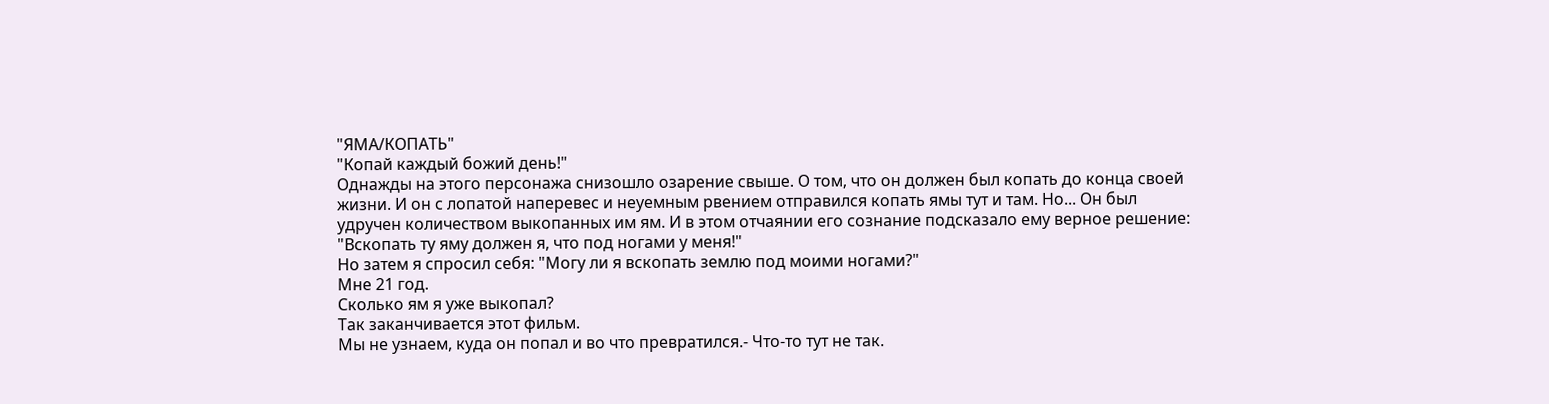"ЯМА/КОПАТЬ"
"Копай каждый божий день!"
Однажды на этого персонажа снизошло озарение свыше. О том, что он должен был копать до конца своей жизни. И он с лопатой наперевес и неуемным рвением отправился копать ямы тут и там. Но... Он был удручен количеством выкопанных им ям. И в этом отчаянии его сознание подсказало ему верное решение: "Вскопать ту яму должен я, что под ногами у меня!"
Но затем я спросил себя: "Могу ли я вскопать землю под моими ногами?"
Мне 21 год.
Сколько ям я уже выкопал?
Так заканчивается этот фильм.
Мы не узнаем, куда он попал и во что превратился.- Что-то тут не так.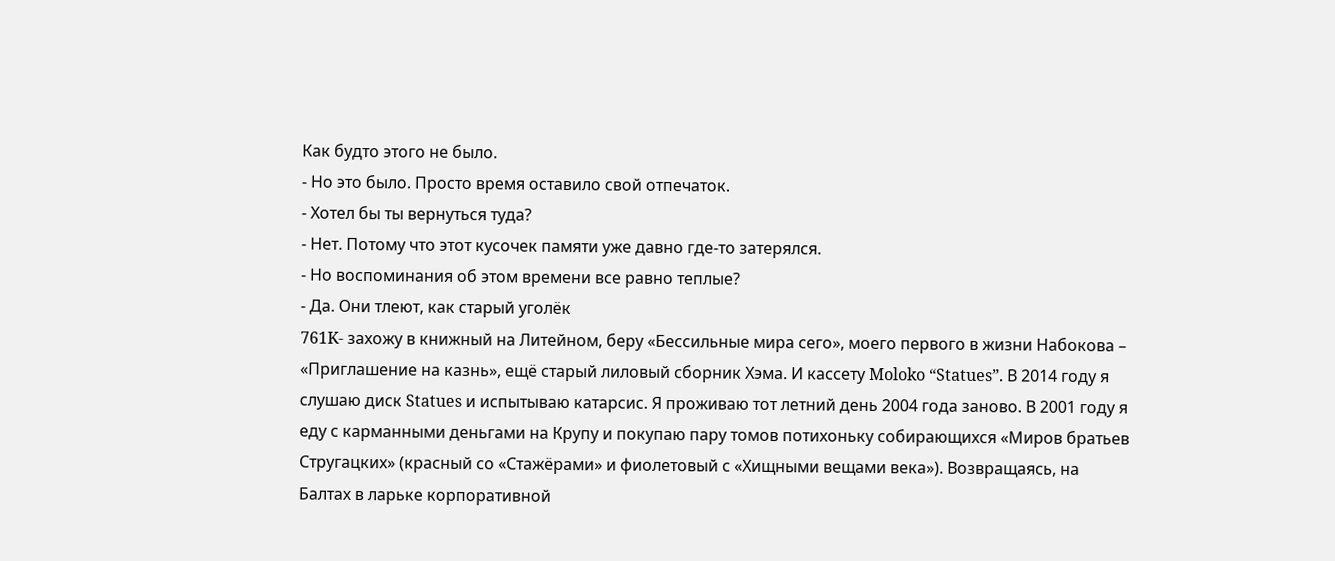Как будто этого не было.
- Но это было. Просто время оставило свой отпечаток.
- Хотел бы ты вернуться туда?
- Нет. Потому что этот кусочек памяти уже давно где-то затерялся.
- Но воспоминания об этом времени все равно теплые?
- Да. Они тлеют, как старый уголёк
761K- захожу в книжный на Литейном, беру «Бессильные мира сего», моего первого в жизни Набокова – «Приглашение на казнь», ещё старый лиловый сборник Хэма. И кассету Moloko “Statues”. В 2014 году я слушаю диск Statues и испытываю катарсис. Я проживаю тот летний день 2004 года заново. В 2001 году я еду с карманными деньгами на Крупу и покупаю пару томов потихоньку собирающихся «Миров братьев Стругацких» (красный со «Стажёрами» и фиолетовый с «Хищными вещами века»). Возвращаясь, на Балтах в ларьке корпоративной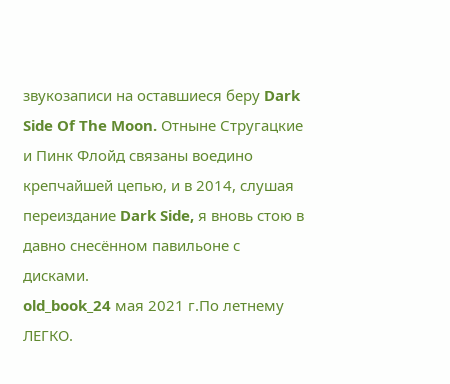звукозаписи на оставшиеся беру Dark Side Of The Moon. Отныне Стругацкие и Пинк Флойд связаны воедино крепчайшей цепью, и в 2014, слушая переиздание Dark Side, я вновь стою в давно снесённом павильоне с дисками.
old_book_24 мая 2021 г.По летнему ЛЕГКО.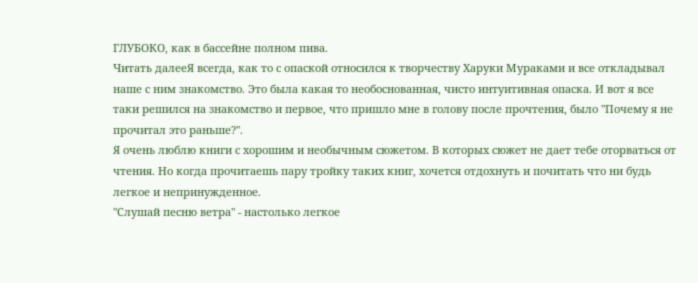ГЛУБОКО, как в бассейне полном пива.
Читать далееЯ всегда, как то с опаской относился к творчеству Харуки Мураками и все откладывал наше с ним знакомство. Это была какая то необоснованная, чисто интуитивная опаска. И вот я все таки решился на знакомство и первое, что пришло мне в голову после прочтения, было "Почему я не прочитал это раньше?".
Я очень люблю книги с хорошим и необычным сюжетом. В которых сюжет не дает тебе оторваться от чтения. Но когда прочитаешь пару тройку таких книг, хочется отдохнуть и почитать что ни будь легкое и непринужденное.
"Слушай песню ветра" - настолько легкое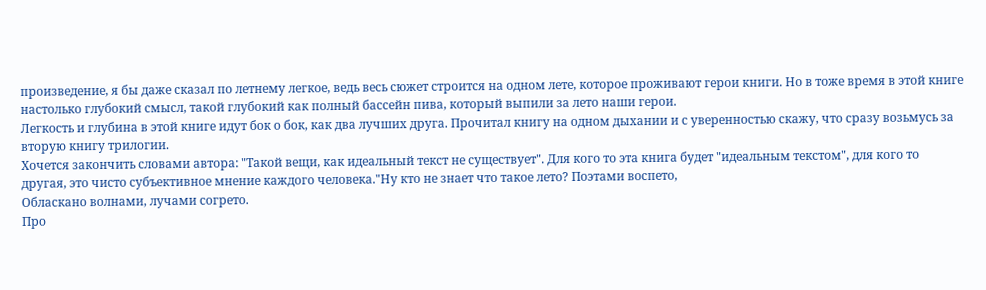произведение, я бы даже сказал по летнему легкое, ведь весь сюжет строится на одном лете, которое проживают герои книги. Но в тоже время в этой книге настолько глубокий смысл, такой глубокий как полный бассейн пива, который выпили за лето наши герои.
Легкость и глубина в этой книге идут бок о бок, как два лучших друга. Прочитал книгу на одном дыхании и с уверенностью скажу, что сразу возьмусь за вторую книгу трилогии.
Хочется закончить словами автора: "Такой вещи, как идеальный текст не существует". Для кого то эта книга будет "идеальным текстом", для кого то другая, это чисто субъективное мнение каждого человека."Ну кто не знает что такое лето? Поэтами воспето,
Обласкано волнами, лучами согрето.
Про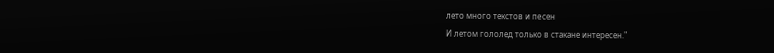лето много текстов и пeсен
И летом гололед только в стакане интересен."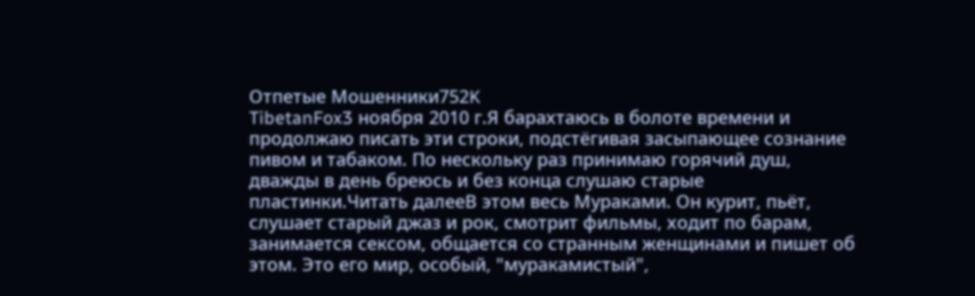Отпетые Мошенники752K
TibetanFox3 ноября 2010 г.Я барахтаюсь в болоте времени и продолжаю писать эти строки, подстёгивая засыпающее сознание пивом и табаком. По нескольку раз принимаю горячий душ, дважды в день бреюсь и без конца слушаю старые пластинки.Читать далееВ этом весь Мураками. Он курит, пьёт, слушает старый джаз и рок, смотрит фильмы, ходит по барам, занимается сексом, общается со странным женщинами и пишет об этом. Это его мир, особый, "муракамистый",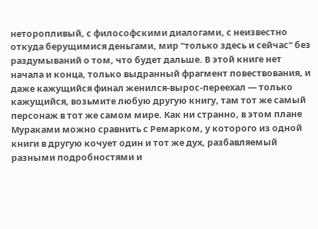неторопливый, с философскими диалогами, с неизвестно откуда берущимися деньгами, мир "только здесь и сейчас" без раздумываний о том, что будет дальше. В этой книге нет начала и конца, только выдранный фрагмент повествования, и даже кажущийся финал женился-вырос-переехал — только кажущийся, возьмите любую другую книгу, там тот же самый персонаж в тот же самом мире. Как ни странно, в этом плане Мураками можно сравнить с Ремарком, у которого из одной книги в другую кочует один и тот же дух, разбавляемый разными подробностями и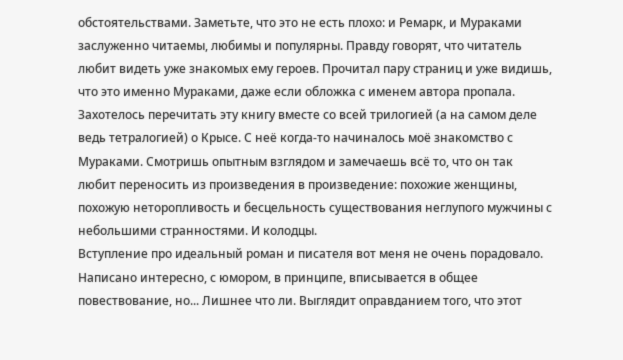обстоятельствами. Заметьте, что это не есть плохо: и Ремарк, и Мураками заслуженно читаемы, любимы и популярны. Правду говорят, что читатель любит видеть уже знакомых ему героев. Прочитал пару страниц и уже видишь, что это именно Мураками, даже если обложка с именем автора пропала.
Захотелось перечитать эту книгу вместе со всей трилогией (а на самом деле ведь тетралогией) о Крысе. С неё когда-то начиналось моё знакомство с Мураками. Смотришь опытным взглядом и замечаешь всё то, что он так любит переносить из произведения в произведение: похожие женщины, похожую неторопливость и бесцельность существования неглупого мужчины с небольшими странностями. И колодцы.
Вступление про идеальный роман и писателя вот меня не очень порадовало. Написано интересно, с юмором, в принципе, вписывается в общее повествование, но... Лишнее что ли. Выглядит оправданием того, что этот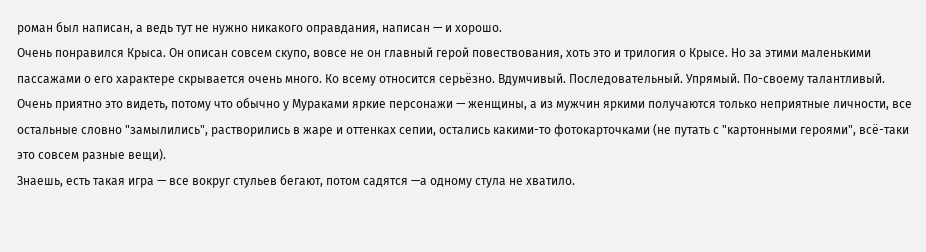роман был написан, а ведь тут не нужно никакого оправдания, написан — и хорошо.
Очень понравился Крыса. Он описан совсем скупо, вовсе не он главный герой повествования, хоть это и трилогия о Крысе. Но за этими маленькими пассажами о его характере скрывается очень много. Ко всему относится серьёзно. Вдумчивый. Последовательный. Упрямый. По-своему талантливый. Очень приятно это видеть, потому что обычно у Мураками яркие персонажи — женщины, а из мужчин яркими получаются только неприятные личности, все остальные словно "замылились", растворились в жаре и оттенках сепии, остались какими-то фотокарточками (не путать с "картонными героями", всё-таки это совсем разные вещи).
Знаешь, есть такая игра — все вокруг стульев бегают, потом садятся —а одному стула не хватило.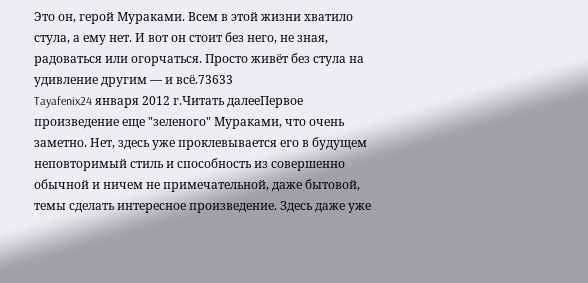Это он, герой Мураками. Всем в этой жизни хватило стула, а ему нет. И вот он стоит без него, не зная, радоваться или огорчаться. Просто живёт без стула на удивление другим — и всё.73633
Tayafenix24 января 2012 г.Читать далееПервое произведение еще "зеленого" Мураками, что очень заметно. Нет, здесь уже проклевывается его в будущем неповторимый стиль и способность из совершенно обычной и ничем не примечательной, даже бытовой, темы сделать интересное произведение. Здесь даже уже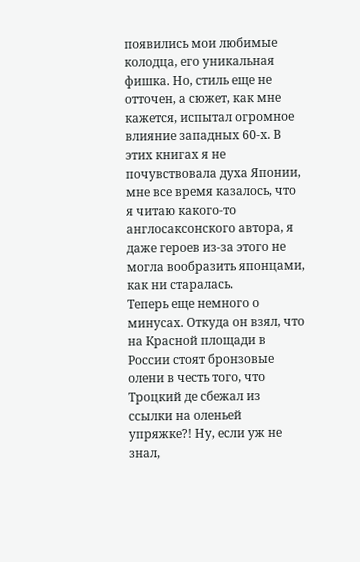появились мои любимые колодца, его уникальная фишка. Но, стиль еще не отточен, а сюжет, как мне кажется, испытал огромное влияние западных 60-х. В этих книгах я не почувствовала духа Японии, мне все время казалось, что я читаю какого-то англосаксонского автора, я даже героев из-за этого не могла вообразить японцами, как ни старалась.
Теперь еще немного о минусах. Откуда он взял, что на Красной площади в России стоят бронзовые олени в честь того, что Троцкий де сбежал из ссылки на оленьей упряжке?! Ну, если уж не знал,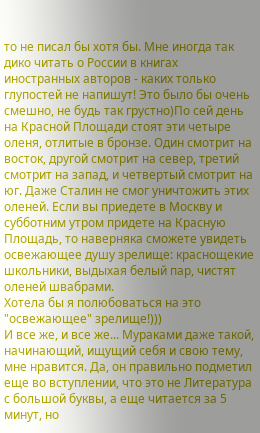то не писал бы хотя бы. Мне иногда так дико читать о России в книгах иностранных авторов - каких только глупостей не напишут! Это было бы очень смешно, не будь так грустно)По сей день на Красной Площади стоят эти четыре оленя, отлитые в бронзе. Один смотрит на восток, другой смотрит на север, третий смотрит на запад, и четвертый смотрит на юг. Даже Сталин не смог уничтожить этих оленей. Если вы приедете в Москву и субботним утром придете на Красную Площадь, то наверняка сможете увидеть освежающее душу зрелище: краснощекие школьники, выдыхая белый пар, чистят оленей швабрами.
Хотела бы я полюбоваться на это "освежающее" зрелище!)))
И все же, и все же... Мураками даже такой, начинающий, ищущий себя и свою тему, мне нравится. Да, он правильно подметил еще во вступлении, что это не Литература с большой буквы, а еще читается за 5 минут, но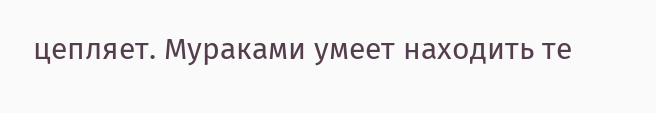цепляет. Мураками умеет находить те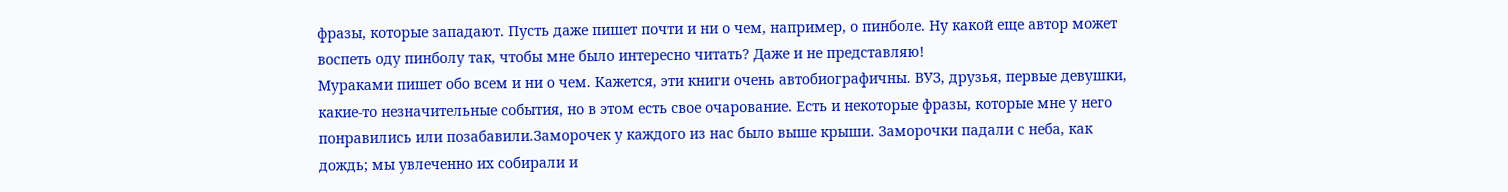фразы, которые западают. Пусть даже пишет почти и ни о чем, например, о пинболе. Ну какой еще автор может воспеть оду пинболу так, чтобы мне было интересно читать? Даже и не представляю!
Мураками пишет обо всем и ни о чем. Кажется, эти книги очень автобиографичны. ВУЗ, друзья, первые девушки, какие-то незначительные события, но в этом есть свое очарование. Есть и некоторые фразы, которые мне у него понравились или позабавили.Заморочек у каждого из нас было выше крыши. Заморочки падали с неба, как дождь; мы увлеченно их собирали и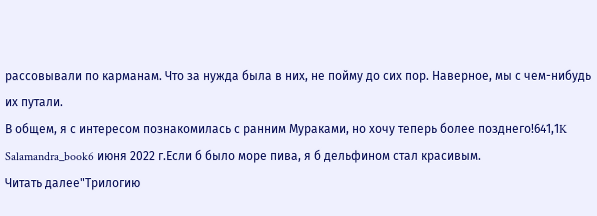рассовывали по карманам. Что за нужда была в них, не пойму до сих пор. Наверное, мы с чем-нибудь их путали.
В общем, я с интересом познакомилась с ранним Мураками, но хочу теперь более позднего!641,1K
Salamandra_book6 июня 2022 г.Если б было море пива, я б дельфином стал красивым.
Читать далее"Трилогию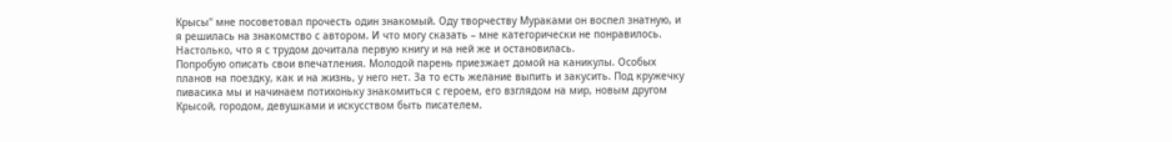Крысы" мне посоветовал прочесть один знакомый. Оду творчеству Мураками он воспел знатную, и я решилась на знакомство с автором. И что могу сказать – мне категорически не понравилось. Настолько, что я с трудом дочитала первую книгу и на ней же и остановилась.
Попробую описать свои впечатления. Молодой парень приезжает домой на каникулы. Особых планов на поездку, как и на жизнь, у него нет. За то есть желание выпить и закусить. Под кружечку пивасика мы и начинаем потихоньку знакомиться с героем, его взглядом на мир, новым другом Крысой, городом, девушками и искусством быть писателем.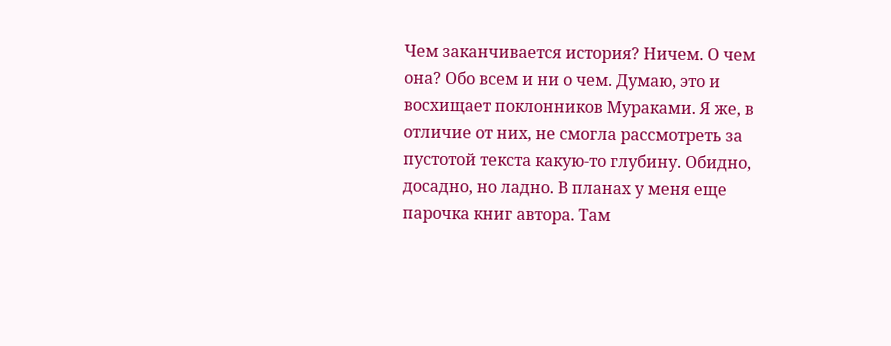Чем заканчивается история? Ничем. О чем она? Обо всем и ни о чем. Думаю, это и восхищает поклонников Мураками. Я же, в отличие от них, не смогла рассмотреть за пустотой текста какую-то глубину. Обидно, досадно, но ладно. В планах у меня еще парочка книг автора. Там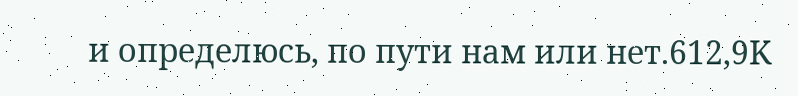и определюсь, по пути нам или нет.612,9K